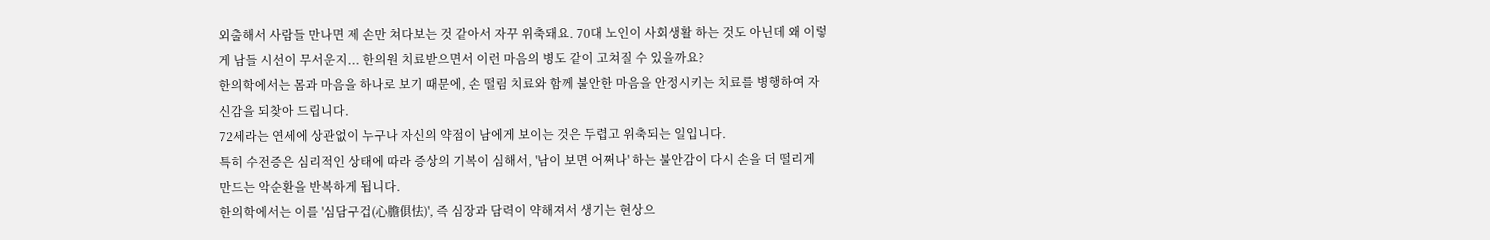외출해서 사람들 만나면 제 손만 쳐다보는 것 같아서 자꾸 위축돼요. 70대 노인이 사회생활 하는 것도 아닌데 왜 이렇게 남들 시선이 무서운지... 한의원 치료받으면서 이런 마음의 병도 같이 고쳐질 수 있을까요?
한의학에서는 몸과 마음을 하나로 보기 때문에, 손 떨림 치료와 함께 불안한 마음을 안정시키는 치료를 병행하여 자신감을 되찾아 드립니다.
72세라는 연세에 상관없이 누구나 자신의 약점이 남에게 보이는 것은 두렵고 위축되는 일입니다.
특히 수전증은 심리적인 상태에 따라 증상의 기복이 심해서, '남이 보면 어쩌나' 하는 불안감이 다시 손을 더 떨리게 만드는 악순환을 반복하게 됩니다.
한의학에서는 이를 '심담구겁(心膽俱怯)', 즉 심장과 담력이 약해져서 생기는 현상으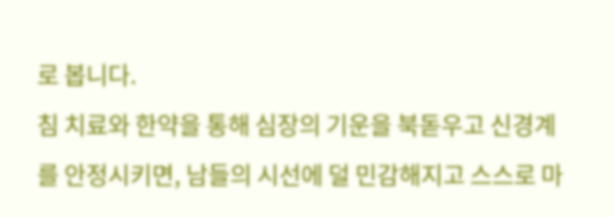로 봅니다.
침 치료와 한약을 통해 심장의 기운을 북돋우고 신경계를 안정시키면, 남들의 시선에 덜 민감해지고 스스로 마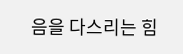음을 다스리는 힘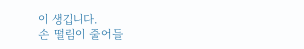이 생깁니다.
손 떨림이 줄어들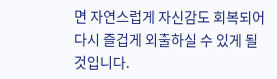면 자연스럽게 자신감도 회복되어 다시 즐겁게 외출하실 수 있게 될 것입니다.